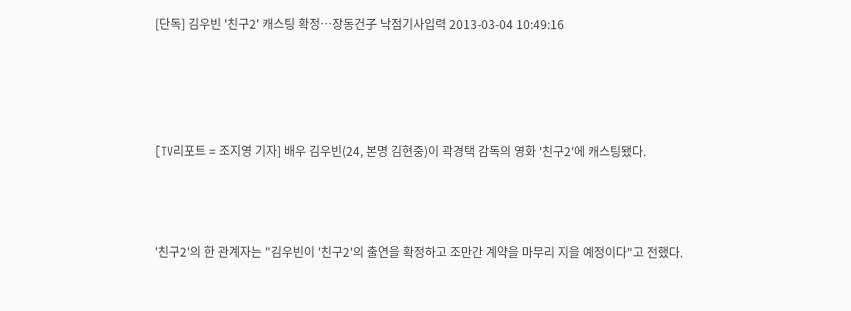[단독] 김우빈 '친구2' 캐스팅 확정…장동건子 낙점기사입력 2013-03-04 10:49:16




[TV리포트 = 조지영 기자] 배우 김우빈(24, 본명 김현중)이 곽경택 감독의 영화 '친구2'에 캐스팅됐다.



'친구2'의 한 관계자는 "김우빈이 '친구2'의 출연을 확정하고 조만간 계약을 마무리 지을 예정이다"고 전했다.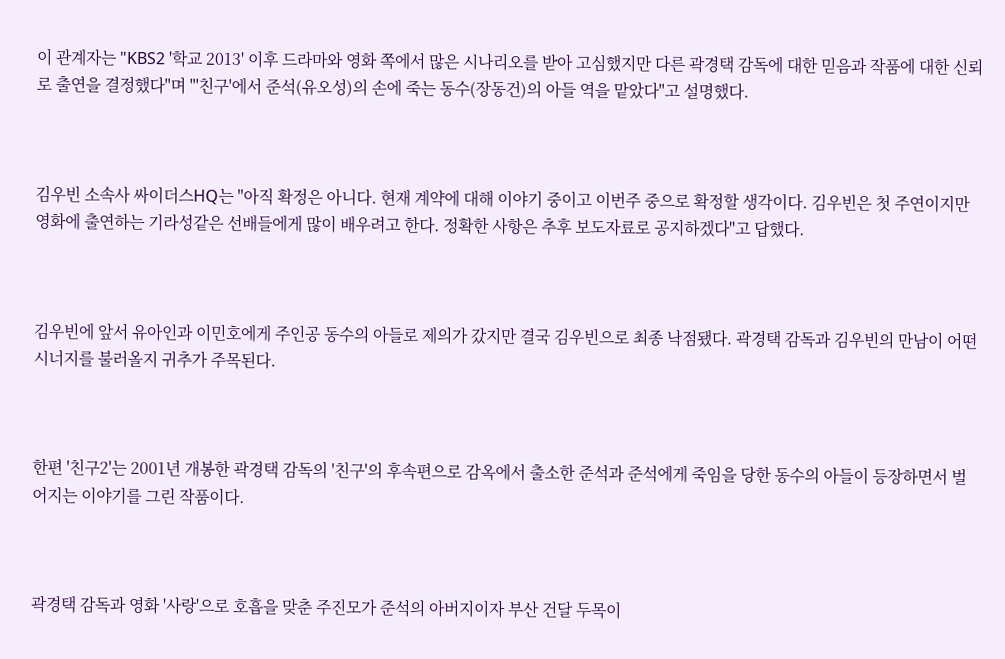이 관계자는 "KBS2 '학교 2013' 이후 드라마와 영화 쪽에서 많은 시나리오를 받아 고심했지만 다른 곽경택 감독에 대한 믿음과 작품에 대한 신뢰로 출연을 결정했다"며 "'친구'에서 준석(유오성)의 손에 죽는 동수(장동건)의 아들 역을 맡았다"고 설명했다.



김우빈 소속사 싸이더스HQ는 "아직 확정은 아니다. 현재 계약에 대해 이야기 중이고 이번주 중으로 확정할 생각이다. 김우빈은 첫 주연이지만 영화에 출연하는 기라성같은 선배들에게 많이 배우려고 한다. 정확한 사항은 추후 보도자료로 공지하겠다"고 답했다.



김우빈에 앞서 유아인과 이민호에게 주인공 동수의 아들로 제의가 갔지만 결국 김우빈으로 최종 낙점됐다. 곽경택 감독과 김우빈의 만남이 어떤 시너지를 불러올지 귀추가 주목된다.



한편 '친구2'는 2001년 개봉한 곽경택 감독의 '친구'의 후속편으로 감옥에서 출소한 준석과 준석에게 죽임을 당한 동수의 아들이 등장하면서 벌어지는 이야기를 그린 작품이다.



곽경택 감독과 영화 '사랑'으로 호흡을 맞춘 주진모가 준석의 아버지이자 부산 건달 두목이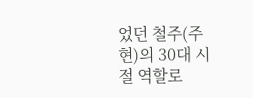었던 철주(주현)의 30대 시절 역할로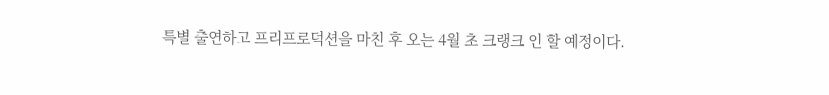특별 출연하고 프리프로덕션을 마친 후 오는 4월 초 크랭크 인 할 예정이다.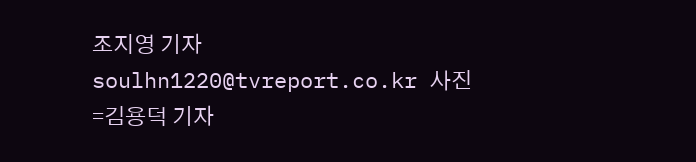조지영 기자 soulhn1220@tvreport.co.kr 사진=김용덕 기자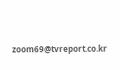zoom69@tvreport.co.kr